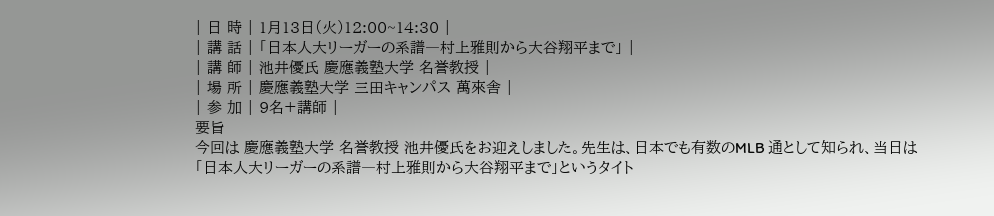| 日 時 | 1月13日(火)12:00~14:30 |
| 講 話 | 「日本人大リーガーの系譜―村上雅則から大谷翔平まで」 |
| 講 師 | 池井優氏 慶應義塾大学 名誉教授 |
| 場 所 | 慶應義塾大学 三田キャンパス 萬來舎 |
| 参 加 | 9名+講師 |
要旨
今回は 慶應義塾大学 名誉教授 池井優氏をお迎えしました。先生は、日本でも有数のMLB 通として知られ、当日は「日本人大リーガーの系譜―村上雅則から大谷翔平まで」というタイト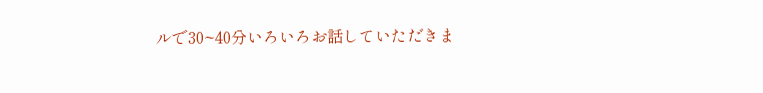ルで30~40分いろいろお話していただきま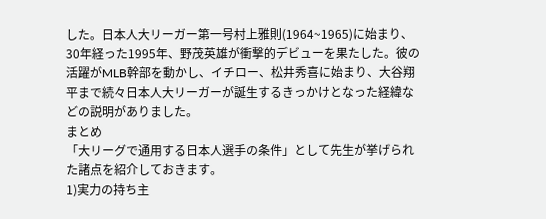した。日本人大リーガー第一号村上雅則(1964~1965)に始まり、30年経った1995年、野茂英雄が衝撃的デビューを果たした。彼の活躍がMLB幹部を動かし、イチロー、松井秀喜に始まり、大谷翔平まで続々日本人大リーガーが誕生するきっかけとなった経緯などの説明がありました。
まとめ
「大リーグで通用する日本人選手の条件」として先生が挙げられた諸点を紹介しておきます。
1)実力の持ち主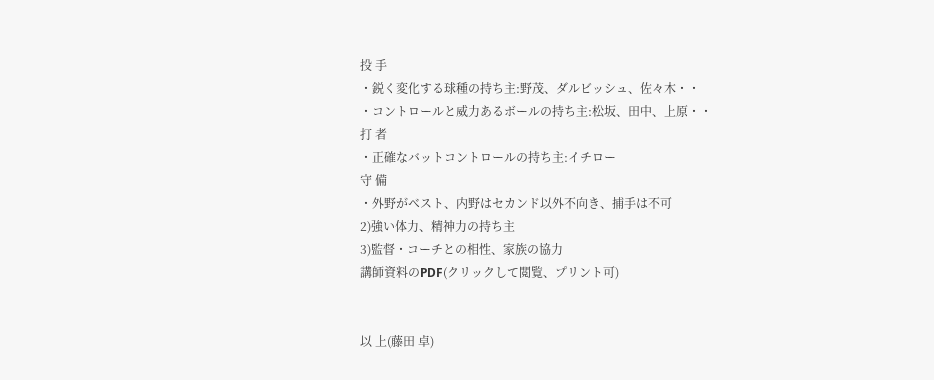投 手
・鋭く変化する球種の持ち主:野茂、ダルビッシュ、佐々木・・
・コントロールと威力あるボールの持ち主:松坂、田中、上原・・
打 者
・正確なバットコントロールの持ち主:イチロー
守 備
・外野がベスト、内野はセカンド以外不向き、捕手は不可
2)強い体力、精神力の持ち主
3)監督・コーチとの相性、家族の協力
講師資料のPDF(クリックして閲覧、プリント可)


以 上(藤田 卓)